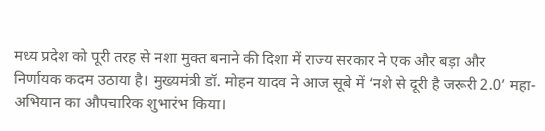मध्य प्रदेश को पूरी तरह से नशा मुक्त बनाने की दिशा में राज्य सरकार ने एक और बड़ा और निर्णायक कदम उठाया है। मुख्यमंत्री डॉ. मोहन यादव ने आज सूबे में ‘नशे से दूरी है जरूरी 2.0’ महा-अभियान का औपचारिक शुभारंभ किया।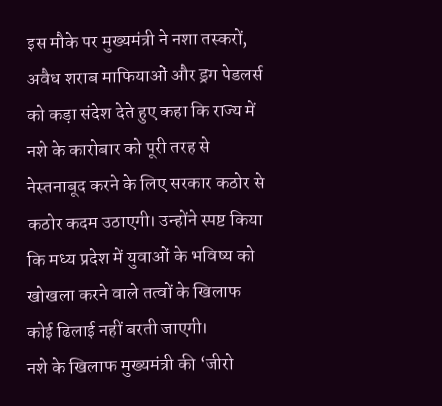इस मौके पर मुख्यमंत्री ने नशा तस्करों, अवैध शराब माफियाओं और ड्रग पेडलर्स को कड़ा संदेश देते हुए कहा कि राज्य में नशे के कारोबार को पूरी तरह से नेस्तनाबूद करने के लिए सरकार कठोर से कठोर कदम उठाएगी। उन्होंने स्पष्ट किया कि मध्य प्रदेश में युवाओं के भविष्य को खोखला करने वाले तत्वों के खिलाफ कोई ढिलाई नहीं बरती जाएगी।
नशे के खिलाफ मुख्यमंत्री की ‘जीरो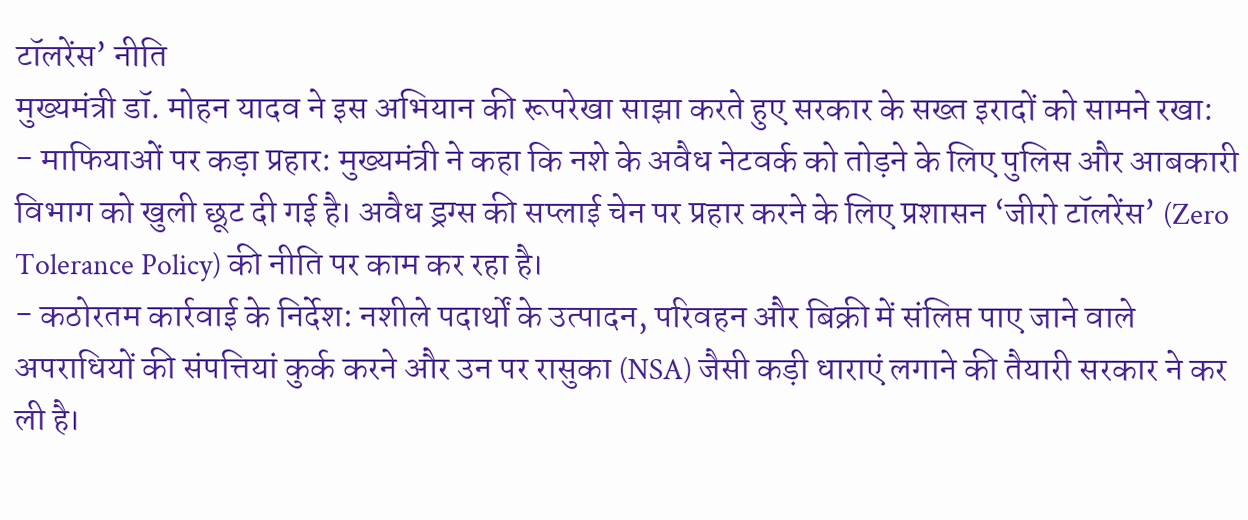टॉलरेंस’ नीति
मुख्यमंत्री डॉ. मोहन यादव ने इस अभियान की रूपरेखा साझा करते हुए सरकार के सख्त इरादों को सामने रखा:
- माफियाओं पर कड़ा प्रहार: मुख्यमंत्री ने कहा कि नशे के अवैध नेटवर्क को तोड़ने के लिए पुलिस और आबकारी विभाग को खुली छूट दी गई है। अवैध ड्रग्स की सप्लाई चेन पर प्रहार करने के लिए प्रशासन ‘जीरो टॉलरेंस’ (Zero Tolerance Policy) की नीति पर काम कर रहा है।
- कठोरतम कार्रवाई के निर्देश: नशीले पदार्थों के उत्पादन, परिवहन और बिक्री में संलिप्त पाए जाने वाले अपराधियों की संपत्तियां कुर्क करने और उन पर रासुका (NSA) जैसी कड़ी धाराएं लगाने की तैयारी सरकार ने कर ली है।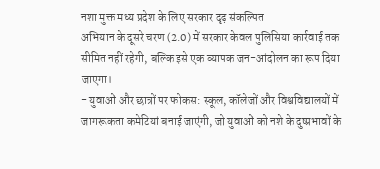नशा मुक्त मध्य प्रदेश के लिए सरकार दृढ़ संकल्पित
अभियान के दूसरे चरण (2.0) में सरकार केवल पुलिसिया कार्रवाई तक सीमित नहीं रहेगी, बल्कि इसे एक व्यापक जन-आंदोलन का रूप दिया जाएगा।
- युवाओं और छात्रों पर फोकस: स्कूल, कॉलेजों और विश्वविद्यालयों में जागरूकता कमेटियां बनाई जाएंगी, जो युवाओं को नशे के दुष्प्रभावों के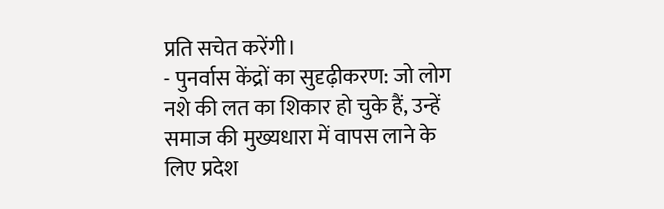प्रति सचेत करेंगी।
- पुनर्वास केंद्रों का सुदृढ़ीकरण: जो लोग नशे की लत का शिकार हो चुके हैं, उन्हें समाज की मुख्यधारा में वापस लाने के लिए प्रदेश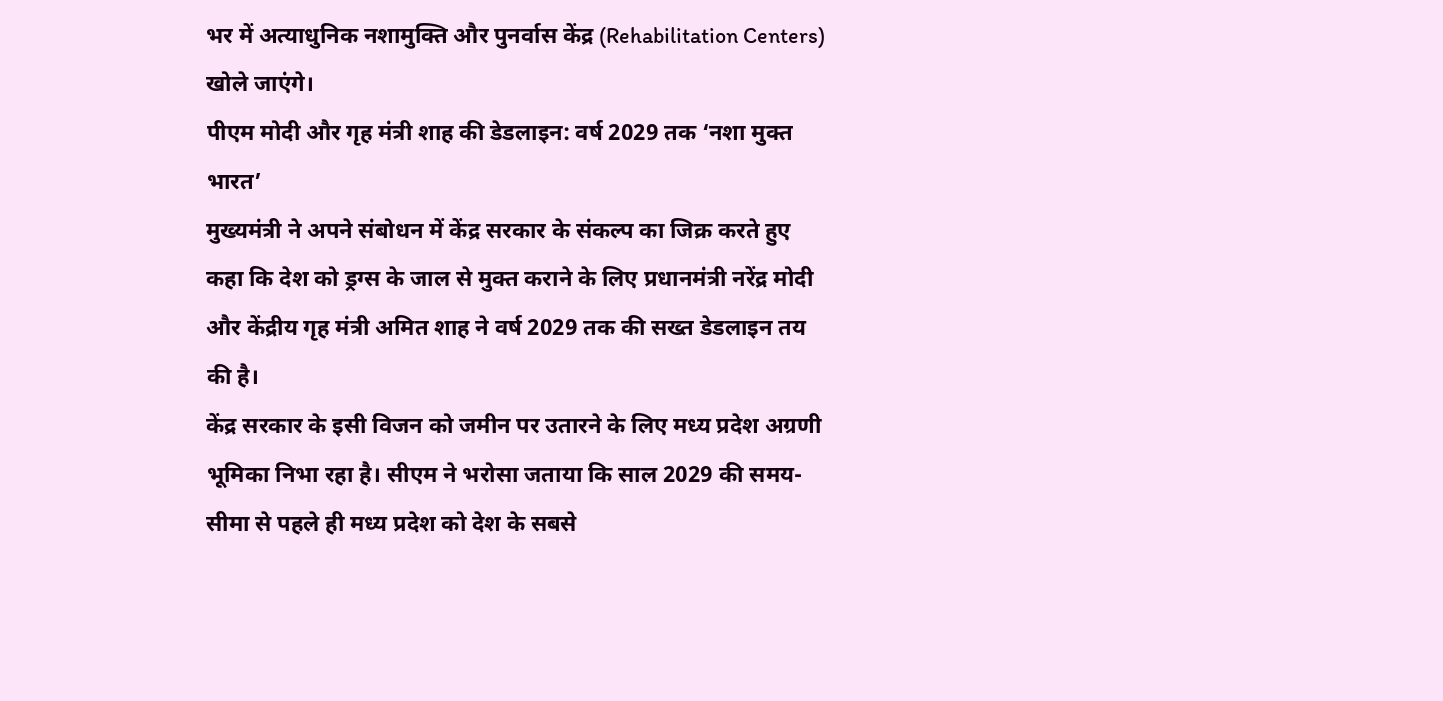भर में अत्याधुनिक नशामुक्ति और पुनर्वास केंद्र (Rehabilitation Centers) खोले जाएंगे।
पीएम मोदी और गृह मंत्री शाह की डेडलाइन: वर्ष 2029 तक ‘नशा मुक्त भारत’
मुख्यमंत्री ने अपने संबोधन में केंद्र सरकार के संकल्प का जिक्र करते हुए कहा कि देश को ड्रग्स के जाल से मुक्त कराने के लिए प्रधानमंत्री नरेंद्र मोदी और केंद्रीय गृह मंत्री अमित शाह ने वर्ष 2029 तक की सख्त डेडलाइन तय की है।
केंद्र सरकार के इसी विजन को जमीन पर उतारने के लिए मध्य प्रदेश अग्रणी भूमिका निभा रहा है। सीएम ने भरोसा जताया कि साल 2029 की समय-सीमा से पहले ही मध्य प्रदेश को देश के सबसे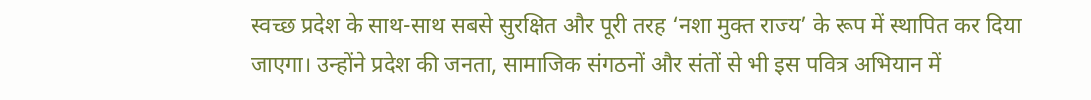स्वच्छ प्रदेश के साथ-साथ सबसे सुरक्षित और पूरी तरह ‘नशा मुक्त राज्य’ के रूप में स्थापित कर दिया जाएगा। उन्होंने प्रदेश की जनता, सामाजिक संगठनों और संतों से भी इस पवित्र अभियान में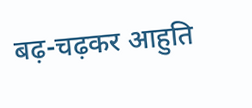बढ़-चढ़कर आहुति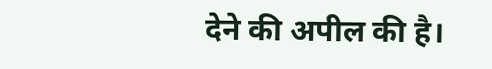देने की अपील की है।